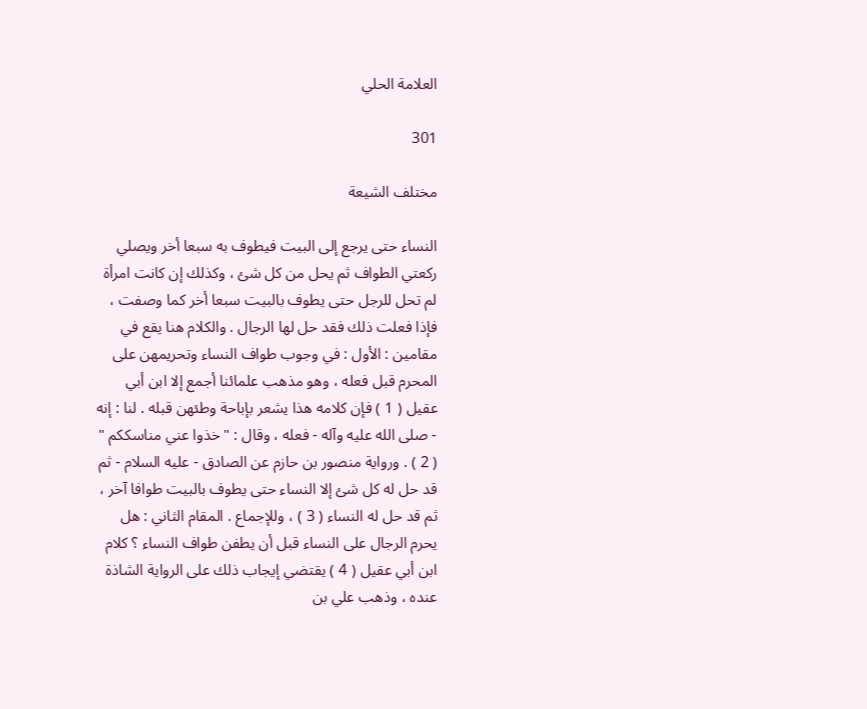العلامة الحلي

301

مختلف الشيعة

النساء حتى يرجع إلى البيت فيطوف به سبعا أخر ويصلي ركعتي الطواف ثم يحل من كل شئ ، وكذلك إن كانت امرأة لم تحل للرجل حتى يطوف بالبيت سبعا أخر كما وصفت ، فإذا فعلت ذلك فقد حل لها الرجال . والكلام هنا يقع في مقامين : الأول : في وجوب طواف النساء وتحريمهن على المحرم قبل فعله ، وهو مذهب علمائنا أجمع إلا ابن أبي عقيل ( 1 ) فإن كلامه هذا يشعر بإباحة وطئهن قبله . لنا : إنه - صلى الله عليه وآله - فعله ، وقال : " خذوا عني مناسككم " ( 2 ) . ورواية منصور بن حازم عن الصادق - عليه السلام - ثم قد حل له كل شئ إلا النساء حتى يطوف بالبيت طوافا آخر ، ثم قد حل له النساء ( 3 ) ، وللإجماع . المقام الثاني : هل يحرم الرجال على النساء قبل أن يطفن طواف النساء ؟ كلام ابن أبي عقيل ( 4 ) يقتضي إيجاب ذلك على الرواية الشاذة عنده ، وذهب علي بن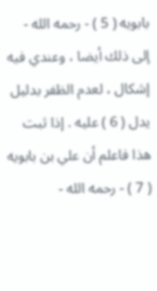بابويه ( 5 ) - رحمه الله - إلى ذلك أيضا ، وعندي فيه إشكال ، لعدم الظفر بدليل يدل ( 6 ) عليه . إذا ثبت هذا فاعلم أن علي بن بابويه ( 7 ) - رحمه الله -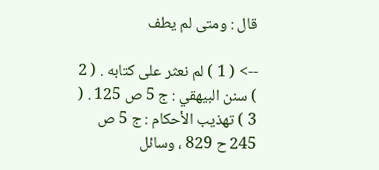قال : ومتى لم يطف

--> ( 1 ) لم نعثر على كتابه . ( 2 ) سنن البيهقي : ج 5 ص 125 . ( 3 ) تهذيب الأحكام : ج 5 ص 245 ح 829 ، وسائل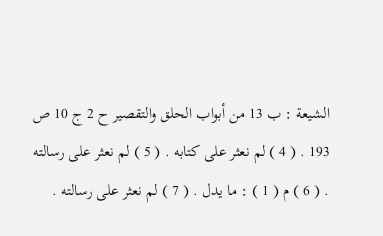الشيعة : ب 13 من أبواب الحلق والتقصير ح 2 ج 10 ص 193 . ( 4 ) لم نعثر على كتابه . ( 5 ) لم نعثر على رسالته . ( 6 ) م ( 1 ) : ما يدل . ( 7 ) لم نعثر على رسالته .